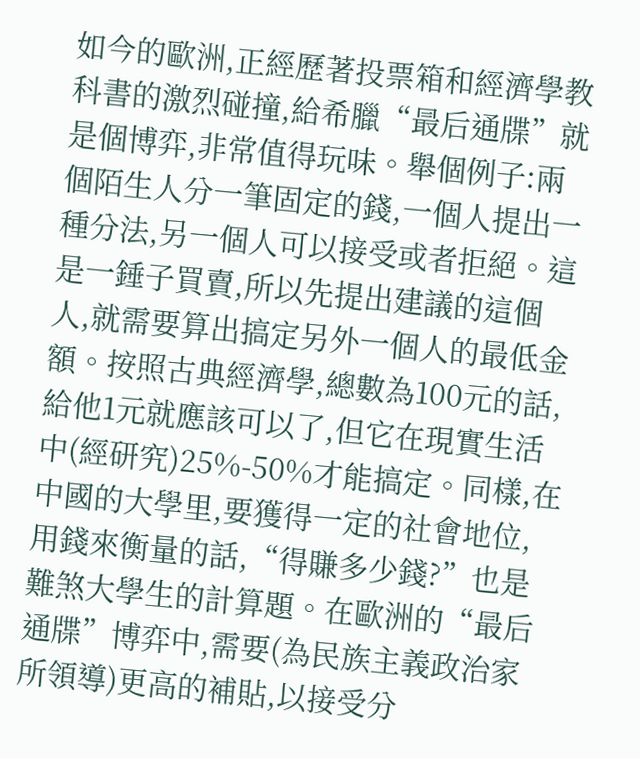如今的歐洲,正經歷著投票箱和經濟學教科書的激烈碰撞,給希臘“最后通牒”就是個博弈,非常值得玩味。舉個例子:兩個陌生人分一筆固定的錢,一個人提出一種分法,另一個人可以接受或者拒絕。這是一錘子買賣,所以先提出建議的這個人,就需要算出搞定另外一個人的最低金額。按照古典經濟學,總數為100元的話,給他1元就應該可以了,但它在現實生活中(經研究)25%-50%才能搞定。同樣,在中國的大學里,要獲得一定的社會地位,用錢來衡量的話,“得賺多少錢?”也是難煞大學生的計算題。在歐洲的“最后通牒”博弈中,需要(為民族主義政治家所領導)更高的補貼,以接受分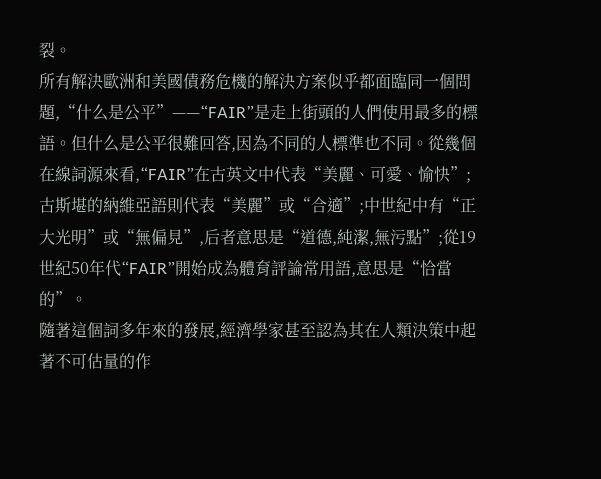裂。
所有解決歐洲和美國債務危機的解決方案似乎都面臨同一個問題,“什么是公平”——“FAIR”是走上街頭的人們使用最多的標語。但什么是公平很難回答,因為不同的人標準也不同。從幾個在線詞源來看,“FAIR”在古英文中代表“美麗、可愛、愉快”;古斯堪的納維亞語則代表“美麗”或“合適”;中世紀中有“正大光明”或“無偏見”,后者意思是“道德,純潔,無污點”;從19世紀50年代“FAIR”開始成為體育評論常用語,意思是“恰當的”。
隨著這個詞多年來的發展,經濟學家甚至認為其在人類決策中起著不可估量的作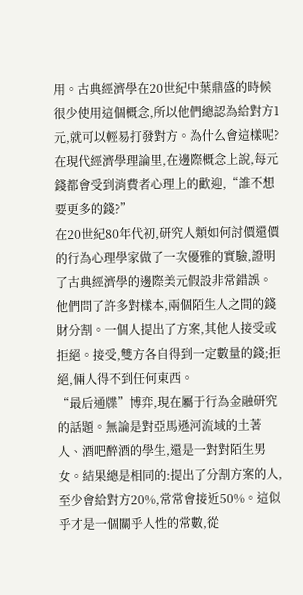用。古典經濟學在20世紀中葉鼎盛的時候很少使用這個概念,所以他們總認為給對方1元,就可以輕易打發對方。為什么會這樣呢?在現代經濟學理論里,在邊際概念上說,每元錢都會受到消費者心理上的歡迎,“誰不想要更多的錢?”
在20世紀80年代初,研究人類如何討價還價的行為心理學家做了一次優雅的實驗,證明了古典經濟學的邊際美元假設非常錯誤。他們問了許多對樣本,兩個陌生人之間的錢財分割。一個人提出了方案,其他人接受或拒絕。接受,雙方各自得到一定數量的錢;拒絕,倆人得不到任何東西。
“最后通牒”博弈,現在屬于行為金融研究的話題。無論是對亞馬遜河流域的土著人、酒吧醉酒的學生,還是一對對陌生男女。結果總是相同的:提出了分割方案的人,至少會給對方20%,常常會接近50%。這似乎才是一個關乎人性的常數,從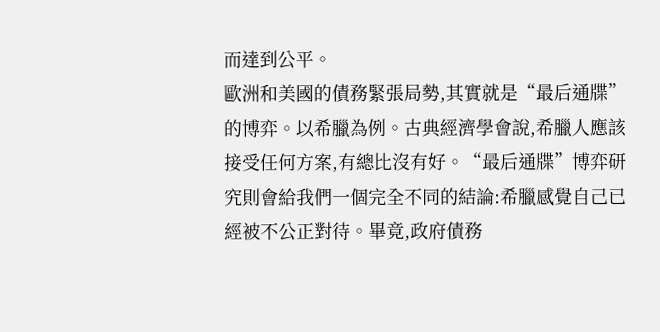而達到公平。
歐洲和美國的債務緊張局勢,其實就是“最后通牒”的博弈。以希臘為例。古典經濟學會說,希臘人應該接受任何方案,有總比沒有好。“最后通牒”博弈研究則會給我們一個完全不同的結論:希臘感覺自己已經被不公正對待。畢竟,政府債務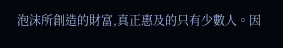泡沫所創造的財富,真正惠及的只有少數人。因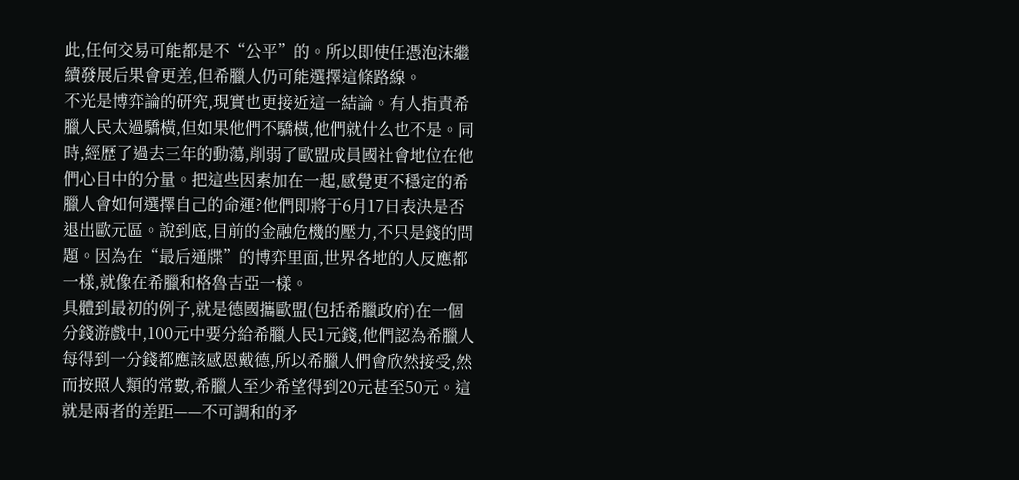此,任何交易可能都是不“公平”的。所以即使任憑泡沫繼續發展后果會更差,但希臘人仍可能選擇這條路線。
不光是博弈論的研究,現實也更接近這一結論。有人指責希臘人民太過驕橫,但如果他們不驕橫,他們就什么也不是。同時,經歷了過去三年的動蕩,削弱了歐盟成員國社會地位在他們心目中的分量。把這些因素加在一起,感覺更不穩定的希臘人會如何選擇自己的命運?他們即將于6月17日表決是否退出歐元區。說到底,目前的金融危機的壓力,不只是錢的問題。因為在“最后通牒”的博弈里面,世界各地的人反應都一樣,就像在希臘和格魯吉亞一樣。
具體到最初的例子,就是德國攜歐盟(包括希臘政府)在一個分錢游戲中,100元中要分給希臘人民1元錢,他們認為希臘人每得到一分錢都應該感恩戴德,所以希臘人們會欣然接受,然而按照人類的常數,希臘人至少希望得到20元甚至50元。這就是兩者的差距——不可調和的矛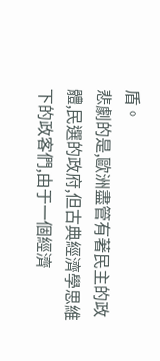盾。
悲劇的是,歐洲盡管有著民主的政體,民選的政府,但古典經濟學思維下的政客們,由于一個經濟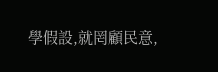學假設,就罔顧民意,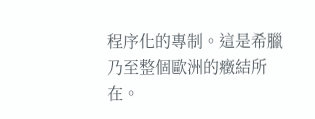程序化的專制。這是希臘乃至整個歐洲的癥結所在。